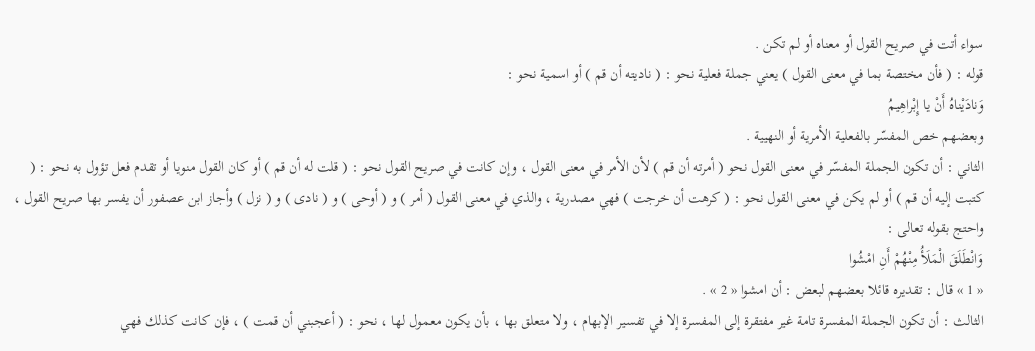سواء أتت في صريح القول أو معناه أو لم تكن .
قوله : ( فأن مختصة بما في معنى القول ) يعني جملة فعلية نحو : ( ناديته أن قم ) أو اسمية نحو :
وَنادَيْناهُ أَنْ يا إِبْراهِيمُ
وبعضهم خص المفسّر بالفعلية الأمرية أو النهيية .
الثاني : أن تكون الجملة المفسّر في معنى القول نحو ( أمرته أن قم ) لأن الأمر في معنى القول ، وإن كانت في صريح القول نحو : ( قلت له أن قم ) أو كان القول منويا أو تقدم فعل تؤول به نحو : ( كتبت إليه أن قم ) أو لم يكن في معنى القول نحو : ( كرهت أن خرجت ) فهي مصدرية ، والذي في معنى القول ( أمر ) و ( أوحى ) و ( نادى ) و ( نزل ) وأجاز ابن عصفور أن يفسر بها صريح القول ، واحتج بقوله تعالى :
وَانْطَلَقَ الْمَلَأُ مِنْهُمْ أَنِ امْشُوا
« 1 » قال : تقديره قائلا بعضهم لبعض : أن امشوا « 2 » .
الثالث : أن تكون الجملة المفسرة تامة غير مفتقرة إلى المفسرة إلا في تفسير الإبهام ، ولا متعلق بها ، بأن يكون معمول لها ، نحو : ( أعجبني أن قمت ) ، فإن كانت كذلك فهي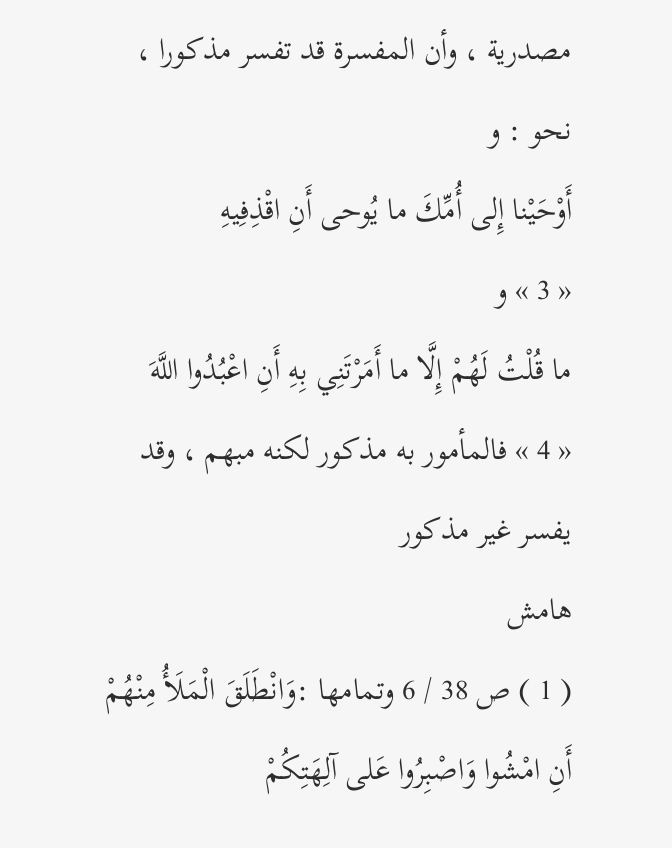مصدرية ، وأن المفسرة قد تفسر مذكورا ، نحو : و
أَوْحَيْنا إِلى أُمِّكَ ما يُوحى أَنِ اقْذِفِيهِ
« 3 » و
ما قُلْتُ لَهُمْ إِلَّا ما أَمَرْتَنِي بِهِ أَنِ اعْبُدُوا اللَّهَ
« 4 » فالمأمور به مذكور لكنه مبهم ، وقد يفسر غير مذكور
هامش
( 1 ) ص 38 / 6 وتمامها :وَانْطَلَقَ الْمَلَأُ مِنْهُمْ أَنِ امْشُوا وَاصْبِرُوا عَلى آلِهَتِكُمْ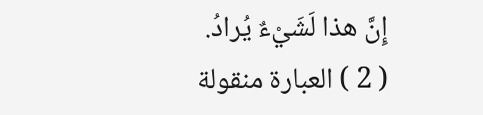إِنَّ هذا لَشَيْءٌ يُرادُ.
( 2 ) العبارة منقولة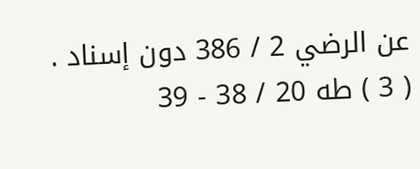عن الرضي 2 / 386 دون إسناد .
( 3 ) طه 20 / 38 - 39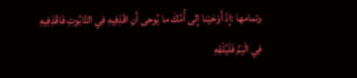وتمامها :إِذْ أَوْحَيْنا إِلى أُمِّكَ ما يُوحى أَنِ اقْذِفِيهِ فِي التَّابُوتِ فَاقْذِفِيهِ فِي الْيَمِّ فَلْيُلْقِهِ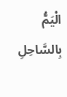الْيَمُّ بِالسَّاحِلِ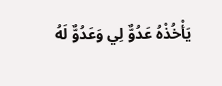يَأْخُذْهُ عَدُوٌّ لِي وَعَدُوٌّ لَهُ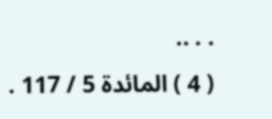. . ..
( 4 ) المائدة 5 / 117 .